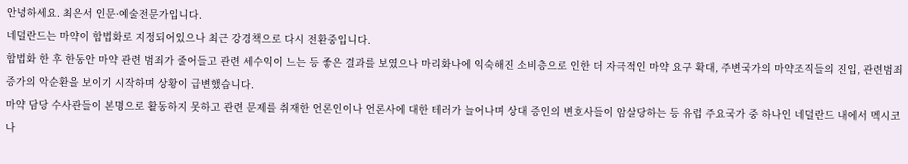안녕하세요. 최은서 인문·예술전문가입니다.
네덜란드는 마약이 합법화로 지정되어있으나 최근 강경책으로 다시 전환중입니다.
합법화 한 후 한동안 마약 관련 범죄가 줄어들고 관련 세수익이 느는 등 좋은 결과를 보였으나 마리화나에 익숙해진 소비층으로 인한 더 자극적인 마약 요구 확대, 주변국가의 마약조직들의 진입, 관련범죄 증가의 악순환을 보이기 시작하며 상황이 급변했습니다.
마약 담당 수사관들이 본명으로 활동하지 못하고 관련 문제를 취재한 언론인이나 언론사에 대한 테러가 늘어나며 상대 증인의 변호사들이 암살당하는 등 유럽 주요국가 중 하나인 네덜란드 내에서 멕시코나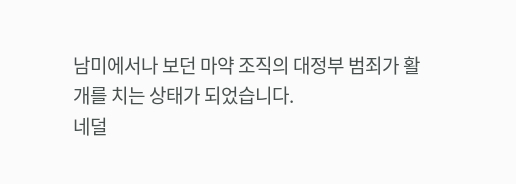남미에서나 보던 마약 조직의 대정부 범죄가 활개를 치는 상태가 되었습니다.
네덜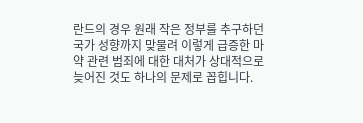란드의 경우 원래 작은 정부를 추구하던 국가 성향까지 맞물려 이렇게 급증한 마약 관련 범죄에 대한 대처가 상대적으로 늦어진 것도 하나의 문제로 꼽힙니다.